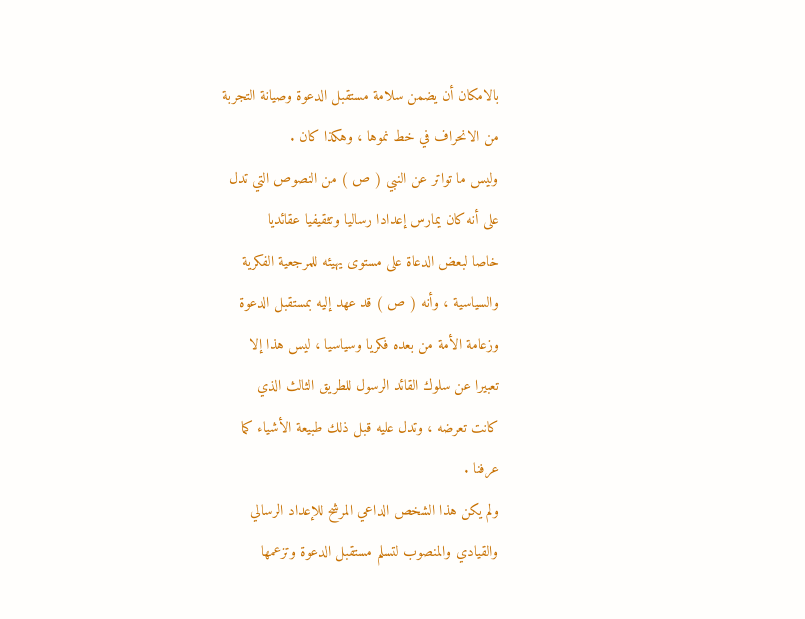بالامكان أن يضمن سلامة مستقبل الدعوة وصيانة التجربة
من الانحراف في خط نموها ، وهكذا كان .
وليس ما تواتر عن النبي ( ص ) من النصوص التي تدل
على أنه كان يمارس إعدادا رساليا وتثقيفيا عقائديا
خاصا لبعض الدعاة على مستوى يهيئه للمرجعية الفكرية
والسياسية ، وأنه ( ص ) قد عهد إليه بمستقبل الدعوة
وزعامة الأمة من بعده فكريا وسياسيا ، ليس هذا إلا
تعبيرا عن سلوك القائد الرسول للطريق الثالث الذي
كانت تعرضه ، وتدل عليه قبل ذلك طبيعة الأشياء كما
عرفنا .
ولم يكن هذا الشخص الداعي المرشح للإعداد الرسالي
والقيادي والمنصوب لتسلم مستقبل الدعوة وتزعمها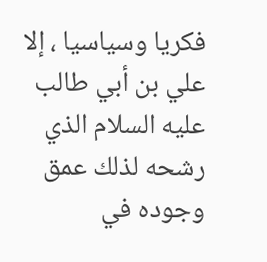فكريا وسياسيا ، إلا علي بن أبي طالب عليه السلام الذي
رشحه لذلك عمق وجوده في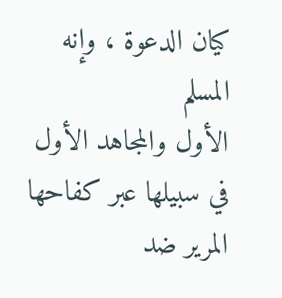كيان الدعوة ، وإنه المسلم
الأول والمجاهد الأول في سبيلها عبر كفاحها المرير ضد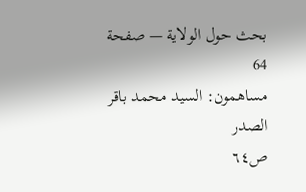بحث حول الولاية — صفحة 64
مساهمون: السيد محمد باقر الصدر
ص٦٤